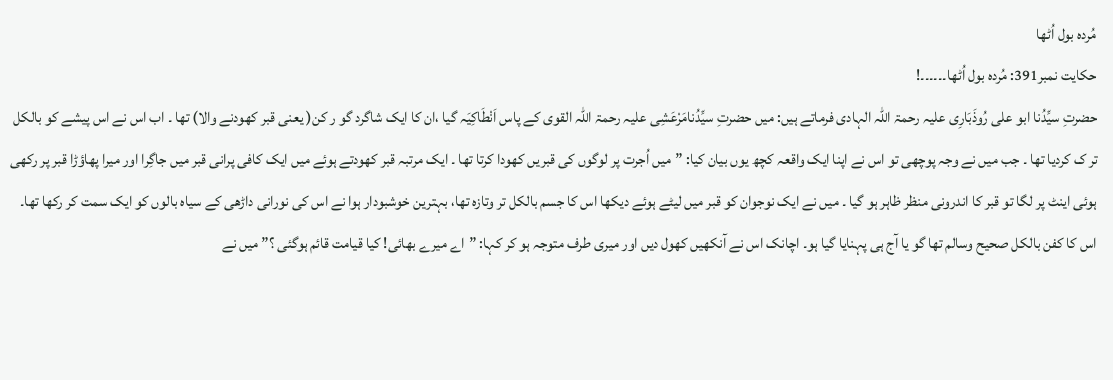مُردہ بول اُٹھا
حکایت نمبر391: مُردہ بول اُٹھا۔۔۔۔۔۔!
حضرتِ سیِّدُنا ابو علی رُوذَبَارِی علیہ رحمۃ اللہ الہادی فرماتے ہیں: میں حضرتِ سیِّدُنامَرْعَشِی علیہ رحمۃ اللہ القوی کے پاس اَنْطَاکِیَہ گیا ،ان کا ایک شاگرد گو ر کن( یعنی قبر کھودنے والا) تھا ۔ اب اس نے اس پیشے کو بالکل تر ک کردیا تھا ۔ جب میں نے وجہ پوچھی تو اس نے اپنا ایک واقعہ کچھ یوں بیان کیا: ”میں اُجرت پر لوگوں کی قبریں کھودا کرتا تھا ۔ ایک مرتبہ قبر کھودتے ہوئے میں ایک کافی پرانی قبر میں جاگِرا اور میرا پھاؤڑا قبر پر رکھی ہوئی اینٹ پر لگا تو قبر کا اندرونی منظر ظاہر ہو گیا ۔ میں نے ایک نوجوان کو قبر میں لیٹے ہوئے دیکھا اس کا جسم بالکل تر وتازہ تھا، بہترین خوشبودار ہوا نے اس کی نورانی داڑھی کے سیاہ بالوں کو ایک سمت کر رکھا تھا۔ اس کا کفن بالکل صحیح وسالم تھا گو یا آج ہی پہنایا گیا ہو۔ اچانک اس نے آنکھیں کھول دیں اور میری طرف متوجہ ہو کر کہا: ”اے میرے بھائی! کیا قیامت قائم ہوگئی ؟” میں نے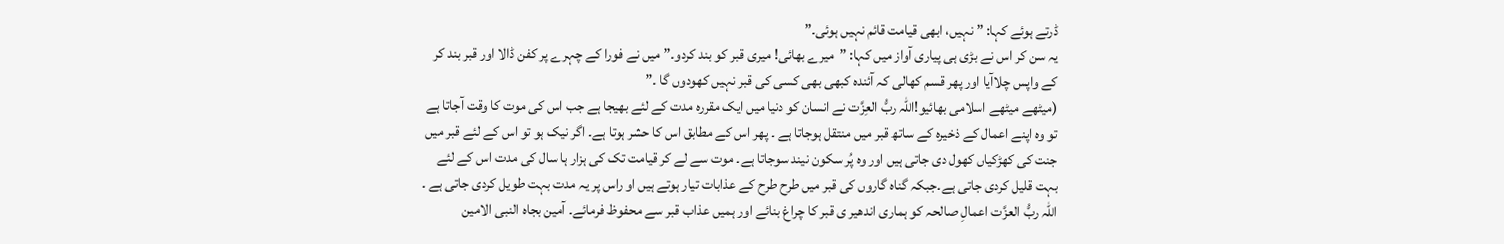ڈرتے ہوئے کہا: ” نہیں، ابھی قیامت قائم نہیں ہوئی۔”
یہ سن کر اس نے بڑی ہی پیاری آواز میں کہا: ”میرے بھائی! میری قبر کو بند کردو۔” میں نے فورا کے چہرے پر کفن ڈالا اور قبر بند کر کے واپس چلاآیا اور پھر قسم کھالی کہ آئندہ کبھی بھی کسی کی قبر نہیں کھودوں گا ۔”
(میٹھے میٹھے اسلامی بھائیو!اللہ ربُّ العِزَّت نے انسان کو دنیا میں ایک مقررہ مدت کے لئے بھیجا ہے جب اس کی موت کا وقت آجاتا ہے تو وہ اپنے اعمال کے ذخیرہ کے ساتھ قبر میں منتقل ہوجاتا ہے ۔ پھر اس کے مطابق اس کا حشر ہوتا ہے۔ اگر نیک ہو تو اس کے لئے قبر میں جنت کی کھڑکیاں کھول دی جاتی ہیں اور وہ پُر سکون نیند سوجاتا ہے۔ موت سے لے کر قیامت تک کی ہزار ہا سال کی مدت اس کے لئے بہت قلیل کردی جاتی ہے۔جبکہ گناہ گاروں کی قبر میں طرح طرح کے عذابات تیار ہوتے ہیں او راس پر یہ مدت بہت طویل کردی جاتی ہے ۔ اللہ ربُّ العزَّت اعمالِ صالحہ کو ہماری اندھیر ی قبر کا چراغ بنائے اور ہمیں عذاب قبر سے محفوظ فرمائے۔ آمین بجاہ النبی الامین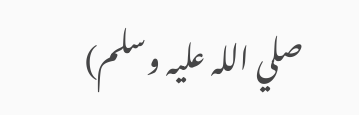صلي اللہ عليہ وسلم)